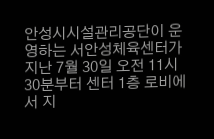안성시시설관리공단이 운영하는 서안성체육센터가 지난 7월 30일 오전 11시 30분부터 센터 1층 로비에서 지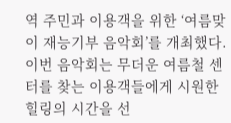역 주민과 이용객을 위한 ‘여름맞이 재능기부 음악회’를 개최했다.
이번 음악회는 무더운 여름철 센터를 찾는 이용객들에게 시원한 힐링의 시간을 선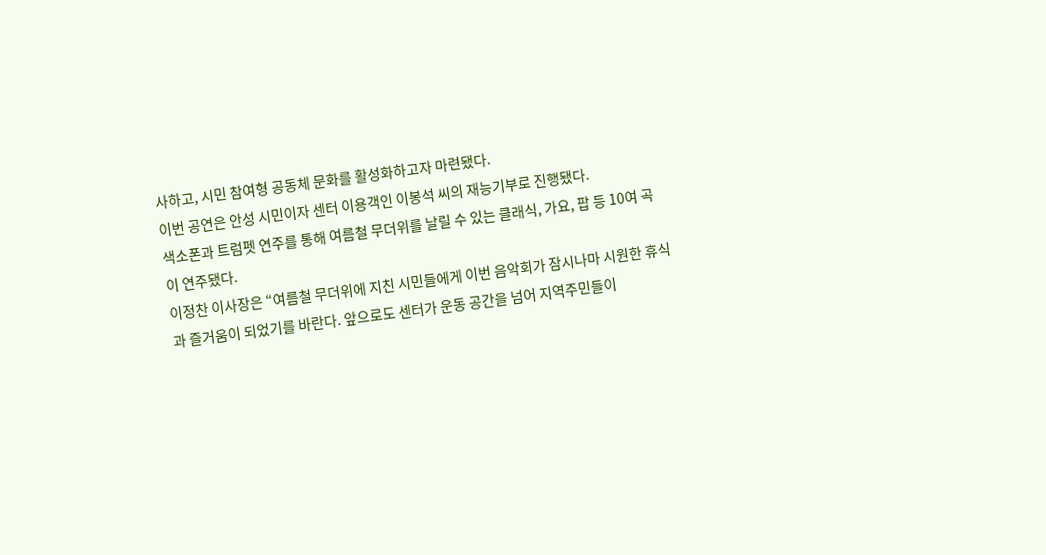사하고, 시민 참여형 공동체 문화를 활성화하고자 마련됐다.
이번 공연은 안성 시민이자 센터 이용객인 이봉석 씨의 재능기부로 진행됐다.
색소폰과 트럼펫 연주를 통해 여름철 무더위를 날릴 수 있는 클래식, 가요, 팝 등 10여 곡이 연주됐다.
이정찬 이사장은 “여름철 무더위에 지친 시민들에게 이번 음악회가 잠시나마 시원한 휴식과 즐거움이 되었기를 바란다. 앞으로도 센터가 운동 공간을 넘어 지역주민들이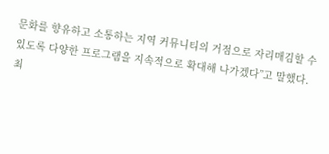문화를 향유하고 소통하는 지역 커뮤니티의 거점으로 자리매김할 수 있도록 다양한 프로그램을 지속적으로 확대해 나가겠다”고 말했다.
최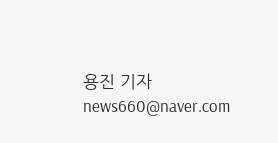용진 기자 news660@naver.com